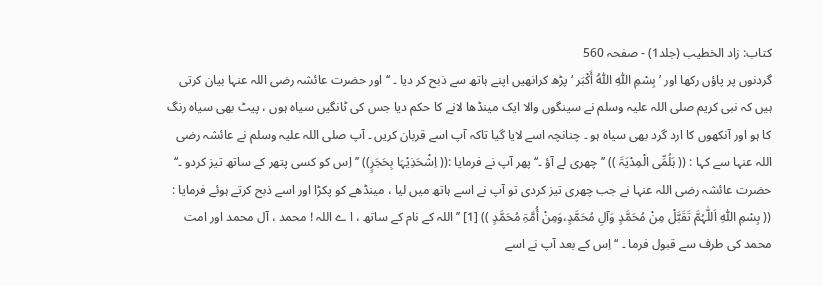کتاب: زاد الخطیب (جلد1) - صفحہ 560
گردنوں پر پاؤں رکھا اور ’ بِسْمِ اللّٰہِ اَللّٰہُ أَکْبَر ‘ پڑھ کرانھیں اپنے ہاتھ سے ذبح کر دیا ۔ ‘‘ اور حضرت عائشہ رضی اللہ عنہا بیان کرتی ہیں کہ نبی کریم صلی اللہ علیہ وسلم نے سینگوں والا ایک مینڈھا لانے کا حکم دیا جس کی ٹانگیں سیاہ ہوں ، پیٹ بھی سیاہ رنگ کا ہو اور آنکھوں کا ارد گرد بھی سیاہ ہو ۔ چنانچہ اسے لایا گیا تاکہ آپ اسے قربان کریں ۔ آپ صلی اللہ علیہ وسلم نے عائشہ رضی اللہ عنہا سے کہا : (( ہَلُمِّی الْمِدْیَۃَ )) ’’ چھری لے آؤ ۔‘‘ پھر آپ نے فرمایا :(( اِشْحَذِیْہَا بِحَجَرٍ)) ’’ اِس کو کسی پتھر کے ساتھ تیز کردو ۔‘‘ حضرت عائشہ رضی اللہ عنہا نے جب چھری تیز کردی تو آپ نے اسے ہاتھ میں لیا ، مینڈھے کو پکڑا اور اسے ذبح کرتے ہوئے فرمایا : (( بِسْمِ اللّٰہِ اَللّٰہُمَّ تَقَبَّلْ مِنْ مُحَمَّدٍ وَآلِ مُحَمَّدٍ،وَمِنْ أُمَّۃِ مُحَمَّدٍ )) [1] ’’ اللہ کے نام کے ساتھ ، ا ے اللہ ! محمد ، آل محمد اور امت محمد کی طرف سے قبول فرما ۔ ‘‘ اِس کے بعد آپ نے اسے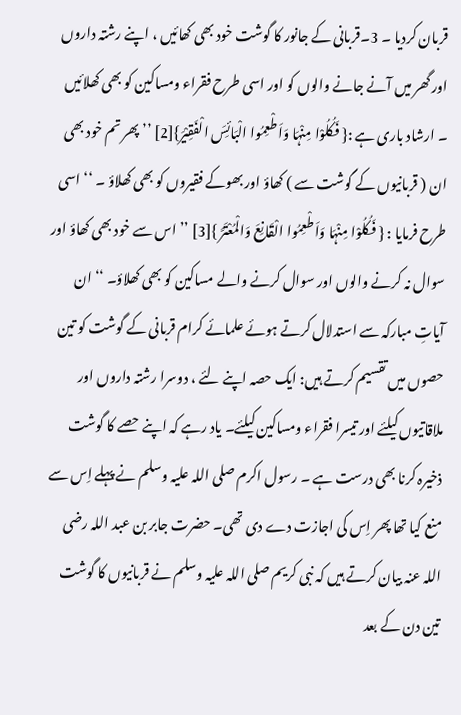قربان کردیا ۔ 3۔قربانی کے جانور کا گوشت خود بھی کھائیں ، اپنے رشتہ داروں اور گھر میں آنے جانے والوں کو اور اسی طرح فقراء ومساکین کو بھی کھلائیں ۔ ارشاد باری ہے :{ فَکُلُوْا مِنْہَا وَاَطْعِمُوا الْبَائِسَ الْفَقِیْرَ}[2] ’’ پھر تم خود بھی ان ( قربانیوں کے گوشت سے ) کھاؤ اور بھوکے فقیروں کو بھی کھلاؤ ۔ ‘‘ اسی طرح فرمایا : { فَکُلُوْا مِنْہَا وَاَطْعِمُوا الْقَانِعَ وَالْمُعْتَرَّ }[3] ’’ اس سے خود بھی کھاؤ اور سوال نہ کرنے والوں اور سوال کرنے والے مساکین کو بھی کھلاؤ۔ ‘‘ ان آیاتِ مبارکہ سے استدلال کرتے ہوئے علمائے کرام قربانی کے گوشت کو تین حصوں میں تقسیم کرتے ہیں: ایک حصہ اپنے لئے ، دوسرا رشتہ داروں اور ملاقاتیوں کیلئے اور تیسرا فقراء ومساکین کیلئے۔ یاد رہے کہ اپنے حصے کا گوشت ذخیرہ کرنا بھی درست ہے ۔ رسول اکرم صلی اللہ علیہ وسلم نے پہلے اِس سے منع کیا تھا پھر اِس کی اجازت دے دی تھی۔ حضرت جابر بن عبد اللہ رضی اللہ عنہ بیان کرتے ہیں کہ نبی کریم صلی اللہ علیہ وسلم نے قربانیوں کا گوشت تین دن کے بعد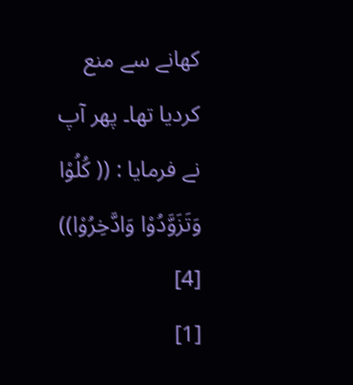کھانے سے منع کردیا تھا۔ پھر آپ نے فرمایا : (( کُلُوْا وَتَزَوَّدُوْا وَادَّخِرُوْا)) [4]
[1]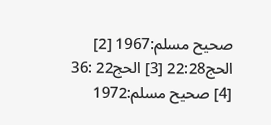صحیح مسلم:1967 [2] الحج22:28 [3] الحج22 :36 [4] صحیح مسلم:1972